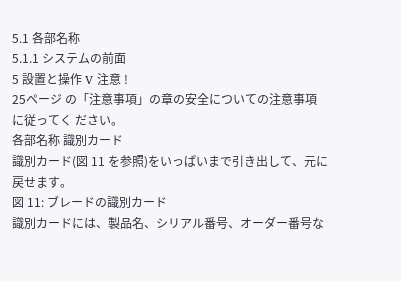5.1 各部名称
5.1.1 システムの前面
5 設置と操作 V 注意 !
25ページ の「注意事項」の章の安全についての注意事項に従ってく ださい。
各部名称 識別カード
識別カード(図 11 を参照)をいっぱいまで引き出して、元に戻せます。
図 11: ブレードの識別カード
識別カードには、製品名、シリアル番号、オーダー番号な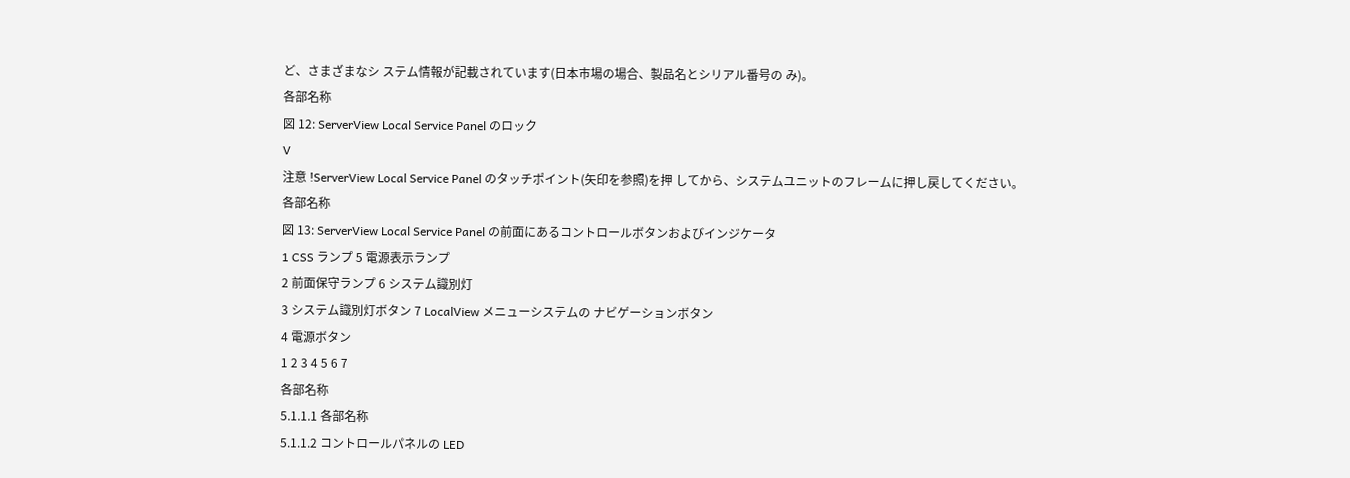ど、さまざまなシ ステム情報が記載されています(日本市場の場合、製品名とシリアル番号の み)。
各部名称
図 12: ServerView Local Service Panel のロック
V
注意 !ServerView Local Service Panel のタッチポイント(矢印を参照)を押 してから、システムユニットのフレームに押し戻してください。
各部名称
図 13: ServerView Local Service Panel の前面にあるコントロールボタンおよびインジケータ
1 CSS ランプ 5 電源表示ランプ
2 前面保守ランプ 6 システム識別灯
3 システム識別灯ボタン 7 LocalView メニューシステムの ナビゲーションボタン
4 電源ボタン
1 2 3 4 5 6 7
各部名称
5.1.1.1 各部名称
5.1.1.2 コントロールパネルの LED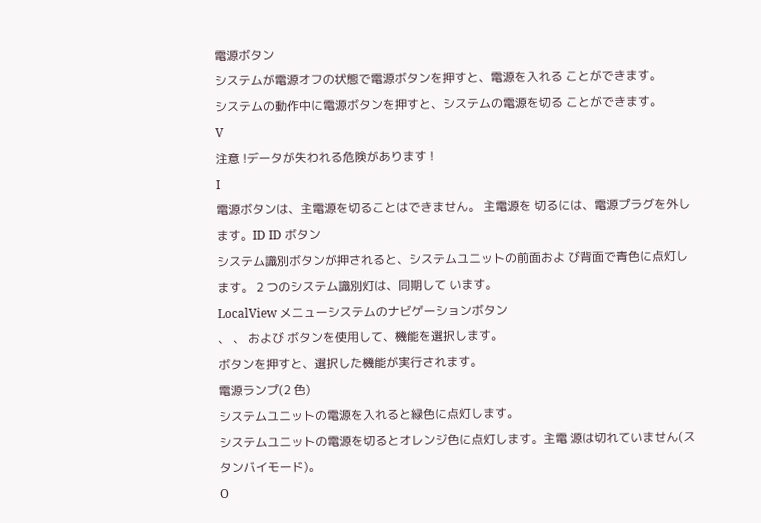電源ボタン
システムが電源オフの状態で電源ボタンを押すと、電源を入れる ことができます。
システムの動作中に電源ボタンを押すと、システムの電源を切る ことができます。
V
注意 !データが失われる危険があります !
I
電源ボタンは、主電源を切ることはできません。 主電源を 切るには、電源プラグを外します。ID ID ボタン
システム識別ボタンが押されると、システムユニットの前面およ び背面で青色に点灯します。 2 つのシステム識別灯は、同期して います。
LocalView メニューシステムのナビゲーションボタン
、 、 および ボタンを使用して、機能を選択します。
ボタンを押すと、選択した機能が実行されます。
電源ランプ(2 色)
システムユニットの電源を入れると緑色に点灯します。
システムユニットの電源を切るとオレンジ色に点灯します。主電 源は切れていません(スタンバイモード)。
O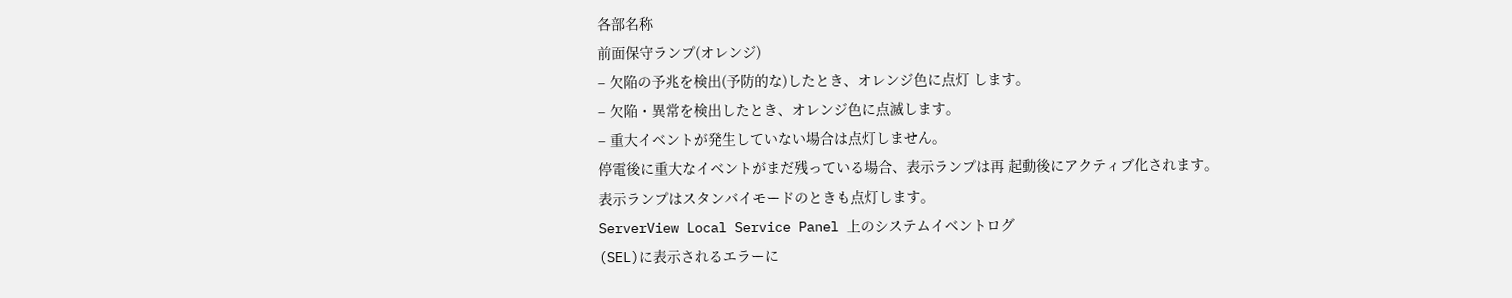各部名称
前面保守ランプ(オレンジ)
– 欠陥の予兆を検出(予防的な)したとき、オレンジ色に点灯 します。
– 欠陥・異常を検出したとき、オレンジ色に点滅します。
– 重大イベントが発生していない場合は点灯しません。
停電後に重大なイベントがまだ残っている場合、表示ランプは再 起動後にアクティブ化されます。
表示ランプはスタンバイモードのときも点灯します。
ServerView Local Service Panel 上のシステムイベントログ
(SEL)に表示されるエラーに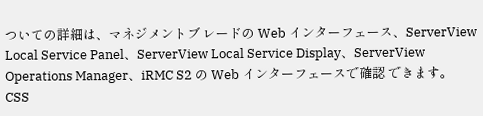ついての詳細は、マネジメントブ レードの Web インターフェース、ServerView Local Service Panel、ServerView Local Service Display、ServerView
Operations Manager、iRMC S2 の Web インターフェースで確認 できます。
CSS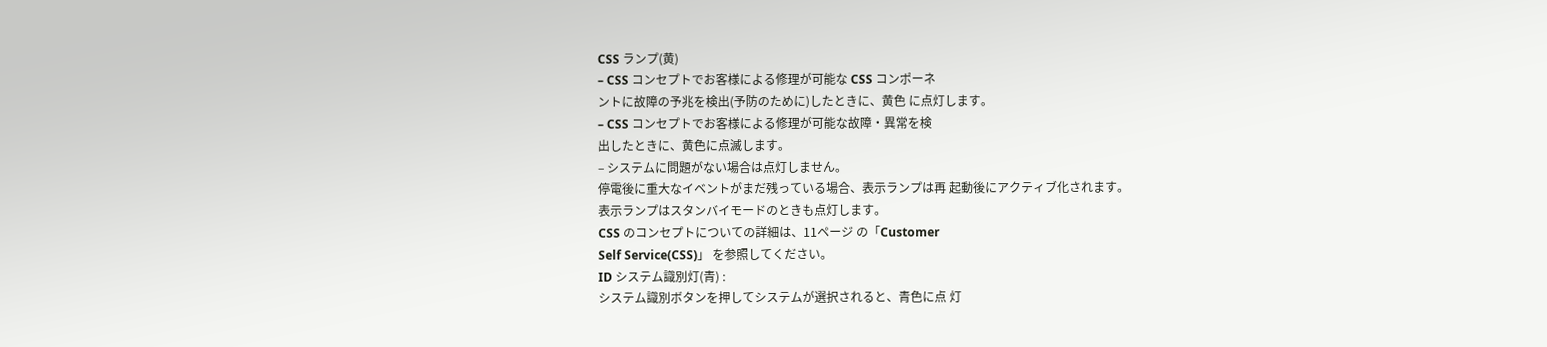CSS ランプ(黄)
– CSS コンセプトでお客様による修理が可能な CSS コンポーネ
ントに故障の予兆を検出(予防のために)したときに、黄色 に点灯します。
– CSS コンセプトでお客様による修理が可能な故障・異常を検
出したときに、黄色に点滅します。
– システムに問題がない場合は点灯しません。
停電後に重大なイベントがまだ残っている場合、表示ランプは再 起動後にアクティブ化されます。
表示ランプはスタンバイモードのときも点灯します。
CSS のコンセプトについての詳細は、11ページ の「Customer
Self Service(CSS)」 を参照してください。
ID システム識別灯(青) :
システム識別ボタンを押してシステムが選択されると、青色に点 灯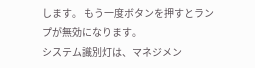します。 もう一度ボタンを押すとランプが無効になります。
システム識別灯は、マネジメン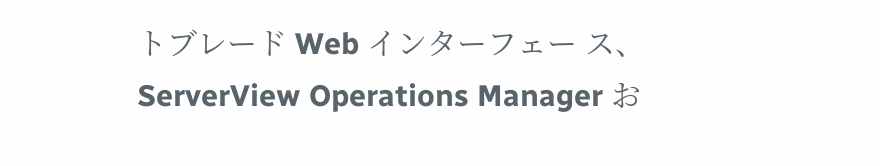トブレード Web インターフェー ス、ServerView Operations Manager お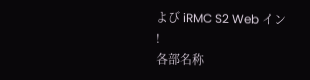よび iRMC S2 Web イン
!
各部名称